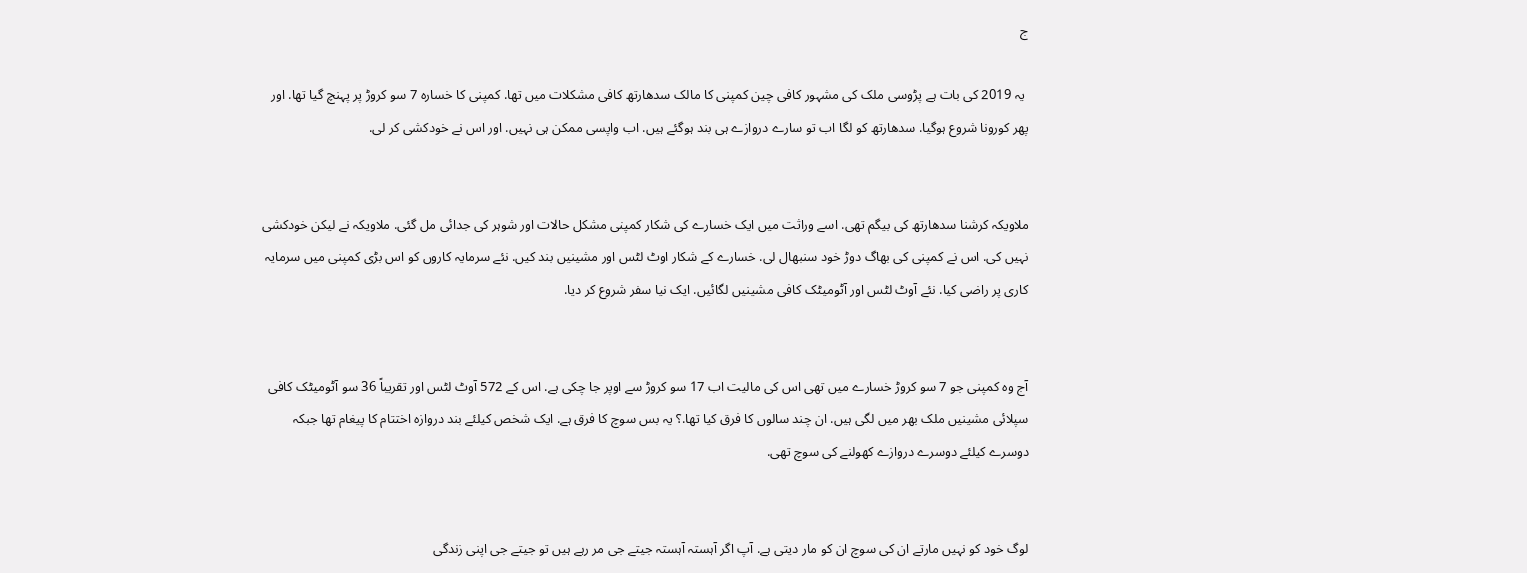ج

 یہ 2019 کی بات ہے پڑوسی ملک کی مشہور کافی چین کمپنی کا مالک سدھارتھ کافی مشکلات میں تھا. کمپنی کا خسارہ 7 سو کروڑ پر پہنچ گیا تھا. اور پھر کورونا شروع ہوگیا. سدھارتھ کو لگا اب تو سارے دروازے ہی بند ہوگئے ہیں. اب واپسی ممکن ہی نہیں. اور اس نے خودکشی کر لی.


ملاویکہ کرشنا سدھارتھ کی بیگم تھی. اسے وراثت میں ایک خسارے کی شکار کمپنی مشکل حالات اور شوہر کی جدائی مل گئی. ملاویکہ نے لیکن خودکشی نہیں کی. اس نے کمپنی کی بھاگ دوڑ خود سنبھال لی. خسارے کے شکار اوٹ لٹس اور مشینیں بند کیں. نئے سرمایہ کاروں کو اس بڑی کمپنی میں سرمایہ کاری پر راضی کیا. نئے آوٹ لٹس اور آٹومیٹک کافی مشینیں لگائیں. ایک نیا سفر شروع کر دیا.


آج وہ کمپنی جو 7 سو کروڑ خسارے میں تھی اس کی مالیت اب 17 سو کروڑ سے اوپر جا چکی ہے. اس کے 572 آوٹ لٹس اور تقریباً 36 سو آٹومیٹک کافی سپلائی مشینیں ملک بھر میں لگی ہیں. ان چند سالوں کا فرق کیا تھا.؟ یہ بس سوچ کا فرق ہے. ایک شخص کیلئے بند دروازہ اختتام کا پیغام تھا جبکہ دوسرے کیلئے دوسرے دروازے کھولنے کی سوچ تھی.


لوگ خود کو نہیں مارتے ان کی سوچ ان کو مار دیتی ہے. آپ اگر آہستہ آہستہ جیتے جی مر رہے ہیں تو جیتے جی اپنی زندگی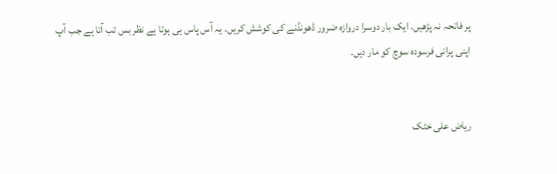پر فاتحہ نہ پڑھیں. ایک بار دوسرا دروازہ ضرور ڈھونڈنے کی کوشش کریں. یہ آس پاس ہی ہوتا ہے نظر بس تب آتا ہے جب آپ اپنی پرانی فرسودہ سوچ کو مار دیں.


ریاض علی خٹک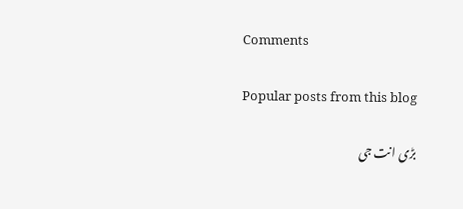Comments

Popular posts from this blog

بڑی انت جی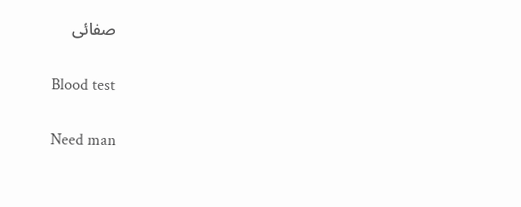صفائی

Blood test

Need man